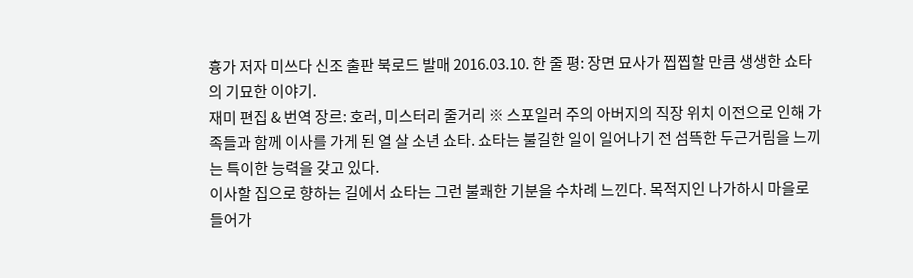흉가 저자 미쓰다 신조 출판 북로드 발매 2016.03.10. 한 줄 평: 장면 묘사가 찝찝할 만큼 생생한 쇼타의 기묘한 이야기.
재미 편집 & 번역 장르: 호러, 미스터리 줄거리 ※ 스포일러 주의 아버지의 직장 위치 이전으로 인해 가족들과 함께 이사를 가게 된 열 살 소년 쇼타. 쇼타는 불길한 일이 일어나기 전 섬뜩한 두근거림을 느끼는 특이한 능력을 갖고 있다.
이사할 집으로 향하는 길에서 쇼타는 그런 불쾌한 기분을 수차례 느낀다. 목적지인 나가하시 마을로 들어가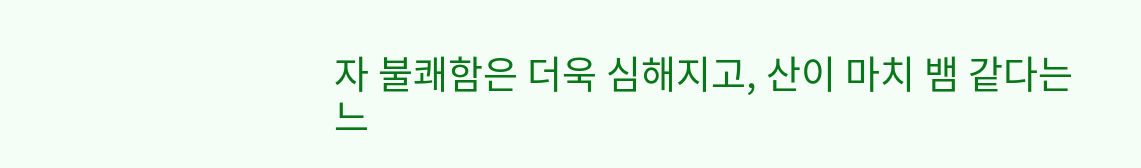자 불쾌함은 더욱 심해지고, 산이 마치 뱀 같다는 느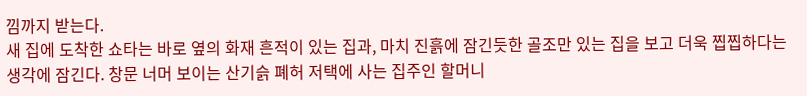낌까지 받는다.
새 집에 도착한 쇼타는 바로 옆의 화재 흔적이 있는 집과, 마치 진흙에 잠긴듯한 골조만 있는 집을 보고 더욱 찝찝하다는 생각에 잠긴다. 창문 너머 보이는 산기슭 폐허 저택에 사는 집주인 할머니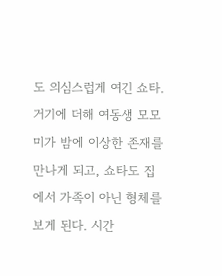도 의심스럽게 여긴 쇼타.
거기에 더해 여동생 모모미가 밤에 이상한 존재를 만나게 되고, 쇼타도 집에서 가족이 아닌 형체를 보게 된다. 시간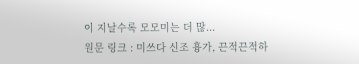이 지날수록 모모미는 더 많...
원문 링크 : 미쓰다 신조 흉가, 끈적끈적하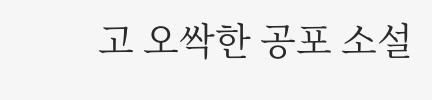고 오싹한 공포 소설